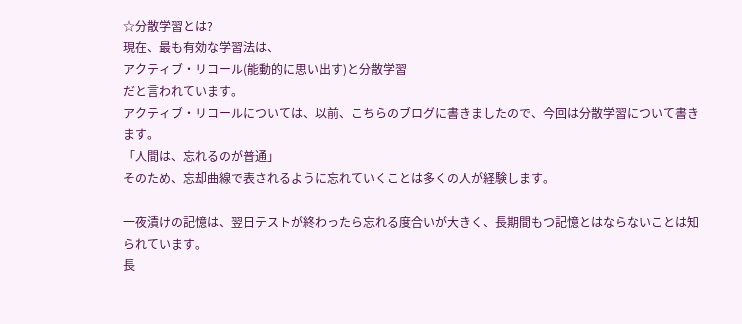☆分散学習とは?
現在、最も有効な学習法は、
アクティブ・リコール(能動的に思い出す)と分散学習
だと言われています。
アクティブ・リコールについては、以前、こちらのブログに書きましたので、今回は分散学習について書きます。
「人間は、忘れるのが普通」
そのため、忘却曲線で表されるように忘れていくことは多くの人が経験します。

一夜漬けの記憶は、翌日テストが終わったら忘れる度合いが大きく、長期間もつ記憶とはならないことは知られています。
長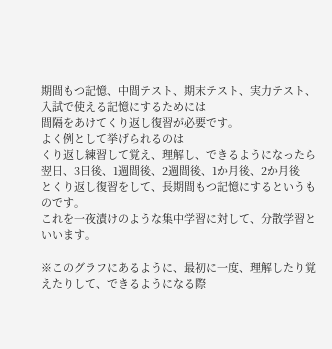期間もつ記憶、中間テスト、期末テスト、実力テスト、入試で使える記憶にするためには
間隔をあけてくり返し復習が必要です。
よく例として挙げられるのは
くり返し練習して覚え、理解し、できるようになったら
翌日、3日後、1週間後、2週間後、1か月後、2か月後
とくり返し復習をして、長期間もつ記憶にするというものです。
これを一夜漬けのような集中学習に対して、分散学習といいます。

※このグラフにあるように、最初に一度、理解したり覚えたりして、できるようになる際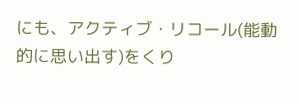にも、アクティブ・リコール(能動的に思い出す)をくり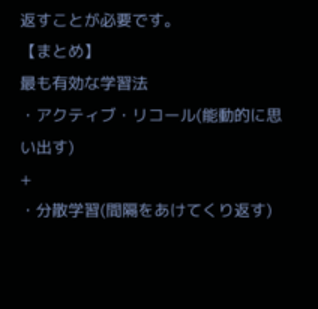返すことが必要です。
【まとめ】
最も有効な学習法
・アクティブ・リコール(能動的に思い出す)
+
・分散学習(間隔をあけてくり返す)